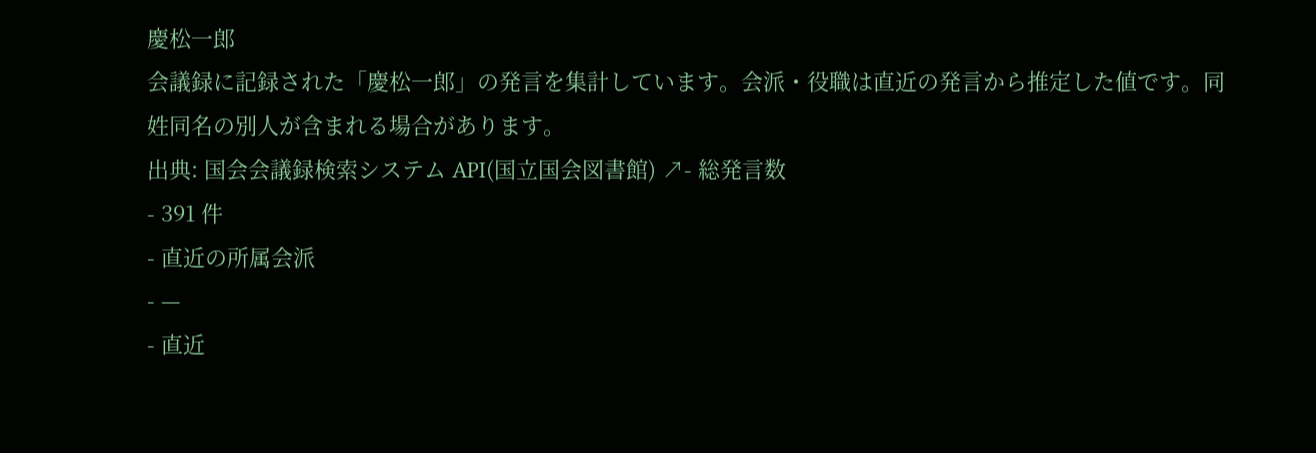慶松一郎
会議録に記録された「慶松一郎」の発言を集計しています。会派・役職は直近の発言から推定した値です。同姓同名の別人が含まれる場合があります。
出典: 国会会議録検索システム API(国立国会図書館) ↗- 総発言数
- 391 件
- 直近の所属会派
- —
- 直近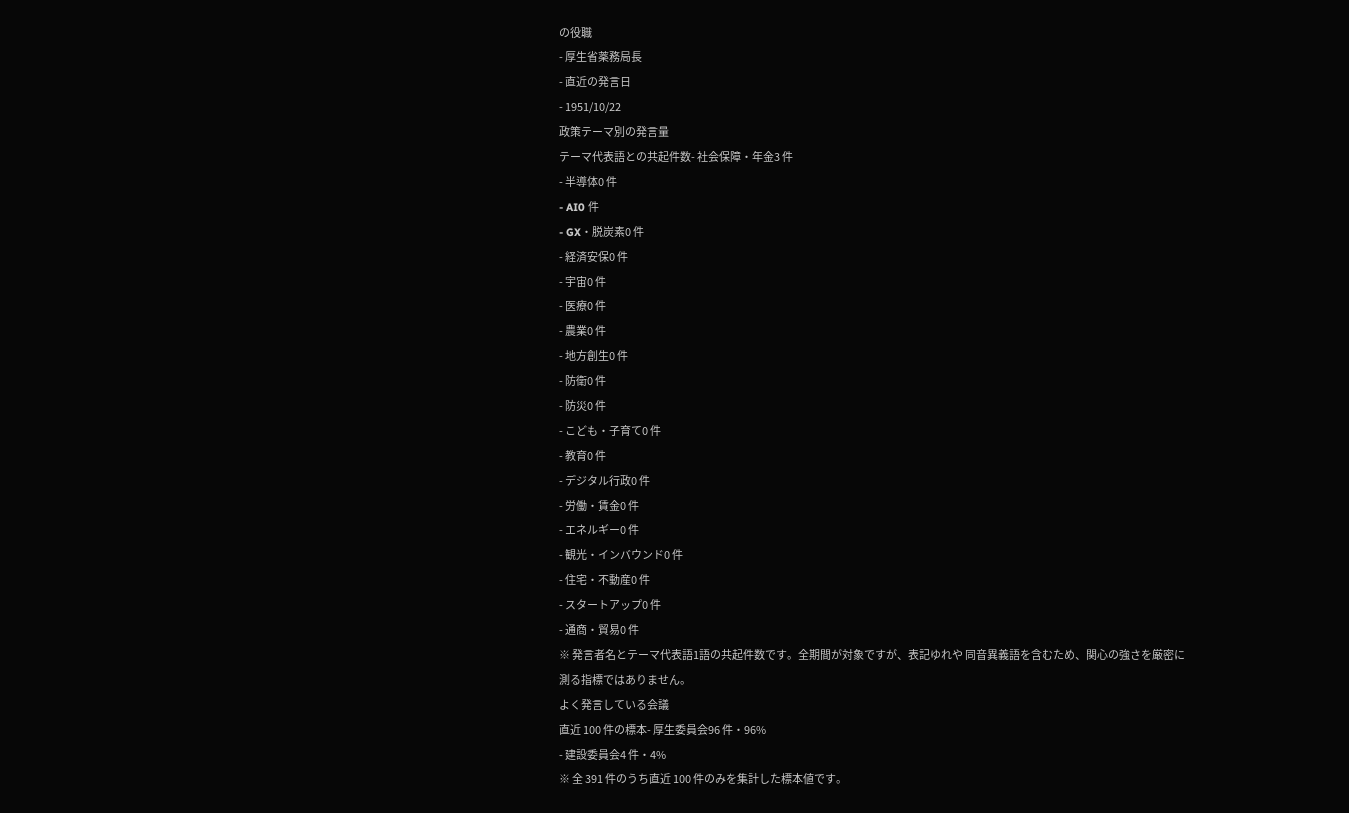の役職
- 厚生省薬務局長
- 直近の発言日
- 1951/10/22
政策テーマ別の発言量
テーマ代表語との共起件数- 社会保障・年金3 件
- 半導体0 件
- AI0 件
- GX・脱炭素0 件
- 経済安保0 件
- 宇宙0 件
- 医療0 件
- 農業0 件
- 地方創生0 件
- 防衛0 件
- 防災0 件
- こども・子育て0 件
- 教育0 件
- デジタル行政0 件
- 労働・賃金0 件
- エネルギー0 件
- 観光・インバウンド0 件
- 住宅・不動産0 件
- スタートアップ0 件
- 通商・貿易0 件
※ 発言者名とテーマ代表語1語の共起件数です。全期間が対象ですが、表記ゆれや 同音異義語を含むため、関心の強さを厳密に測る指標ではありません。
よく発言している会議
直近 100 件の標本- 厚生委員会96 件・96%
- 建設委員会4 件・4%
※ 全 391 件のうち直近 100 件のみを集計した標本値です。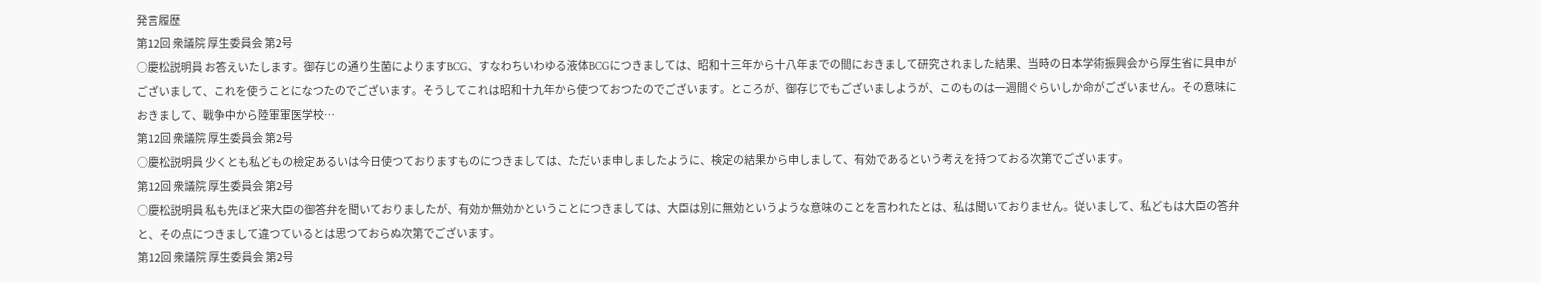発言履歴
第12回 衆議院 厚生委員会 第2号
○慶松説明員 お答えいたします。御存じの通り生菌によりますBCG、すなわちいわゆる液体BCGにつきましては、昭和十三年から十八年までの間におきまして研究されました結果、当時の日本学術振興会から厚生省に具申がございまして、これを使うことになつたのでございます。そうしてこれは昭和十九年から使つておつたのでございます。ところが、御存じでもございましようが、このものは一週間ぐらいしか命がございません。その意味におきまして、戰争中から陸軍軍医学校…
第12回 衆議院 厚生委員会 第2号
○慶松説明員 少くとも私どもの檢定あるいは今日使つておりますものにつきましては、ただいま申しましたように、検定の結果から申しまして、有効であるという考えを持つておる次第でございます。
第12回 衆議院 厚生委員会 第2号
○慶松説明員 私も先ほど来大臣の御答弁を聞いておりましたが、有効か無効かということにつきましては、大臣は別に無効というような意味のことを言われたとは、私は聞いておりません。従いまして、私どもは大臣の答弁と、その点につきまして違つているとは思つておらぬ次第でございます。
第12回 衆議院 厚生委員会 第2号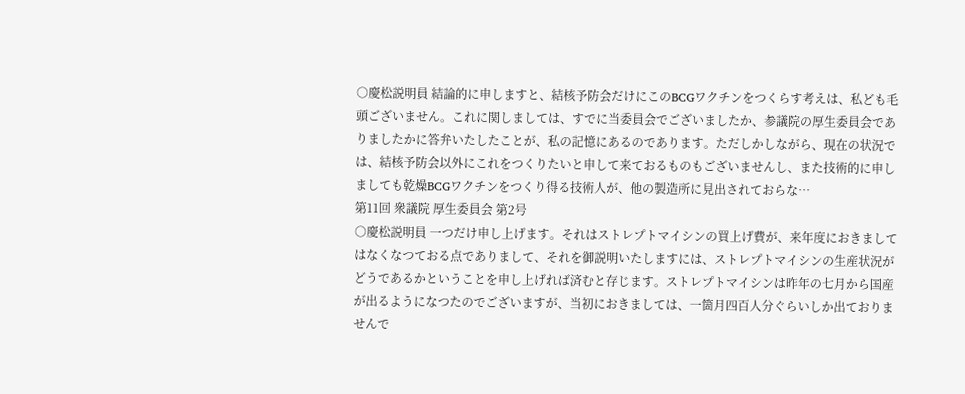○慶松説明員 結論的に申しますと、結核予防会だけにこのBCGワクチンをつくらす考えは、私ども毛頭ございません。これに関しましては、すでに当委員会でございましたか、参議院の厚生委員会でありましたかに答弁いたしたことが、私の記憶にあるのであります。ただしかしながら、現在の状況では、結核予防会以外にこれをつくりたいと申して来ておるものもございませんし、また技術的に申しましても乾燥BCGワクチンをつくり得る技術人が、他の製造所に見出されておらな…
第11回 衆議院 厚生委員会 第2号
○慶松説明員 一つだけ申し上げます。それはストレプトマイシンの買上げ費が、来年度におきましてはなくなつておる点でありまして、それを御説明いたしますには、ストレプトマイシンの生産状況がどうであるかということを申し上げれば済むと存じます。ストレプトマイシンは昨年の七月から国産が出るようになつたのでございますが、当初におきましては、一箇月四百人分ぐらいしか出ておりませんで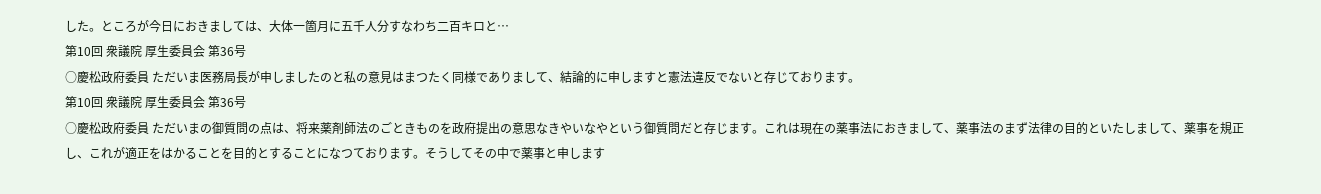した。ところが今日におきましては、大体一箇月に五千人分すなわち二百キロと…
第10回 衆議院 厚生委員会 第36号
○慶松政府委員 ただいま医務局長が申しましたのと私の意見はまつたく同様でありまして、結論的に申しますと憲法違反でないと存じております。
第10回 衆議院 厚生委員会 第36号
○慶松政府委員 ただいまの御質問の点は、将来薬剤師法のごときものを政府提出の意思なきやいなやという御質問だと存じます。これは現在の薬事法におきまして、薬事法のまず法律の目的といたしまして、薬事を規正し、これが適正をはかることを目的とすることになつております。そうしてその中で薬事と申します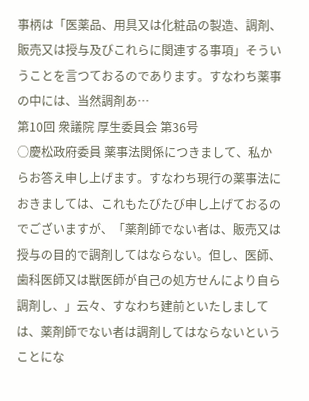事柄は「医薬品、用具又は化粧品の製造、調剤、販売又は授与及びこれらに関連する事項」そういうことを言つておるのであります。すなわち薬事の中には、当然調剤あ…
第10回 衆議院 厚生委員会 第36号
○慶松政府委員 薬事法関係につきまして、私からお答え申し上げます。すなわち現行の薬事法におきましては、これもたびたび申し上げておるのでございますが、「薬剤師でない者は、販売又は授与の目的で調剤してはならない。但し、医師、歯科医師又は獣医師が自己の処方せんにより自ら調剤し、」云々、すなわち建前といたしましては、薬剤師でない者は調剤してはならないということにな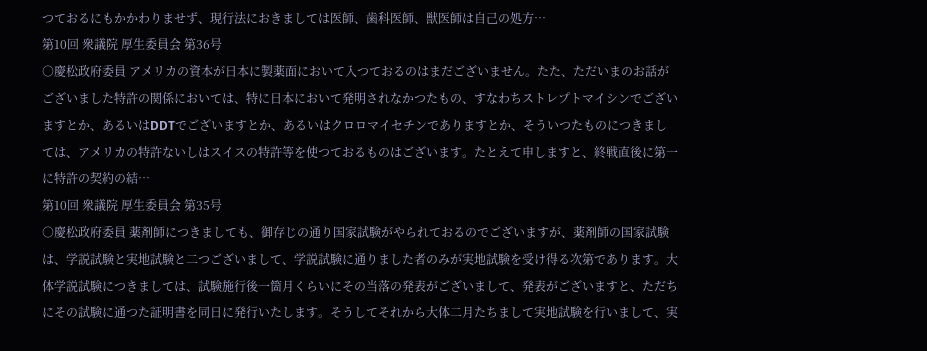つておるにもかかわりませず、現行法におきましては医師、歯科医師、獣医師は自己の処方…
第10回 衆議院 厚生委員会 第36号
○慶松政府委員 アメリカの資本が日本に製薬面において入つておるのはまだございません。たた、ただいまのお話がございました特許の関係においては、特に日本において発明されなかつたもの、すなわちストレプトマイシンでございますとか、あるいはDDTでございますとか、あるいはクロロマイセチンでありますとか、そういつたものにつきましては、アメリカの特許ないしはスイスの特許等を使つておるものはございます。たとえて申しますと、終戦直後に第一に特許の契約の結…
第10回 衆議院 厚生委員会 第35号
○慶松政府委員 薬剤師につきましても、御存じの通り国家試験がやられておるのでございますが、薬剤師の国家試験は、学説試験と実地試験と二つございまして、学説試験に通りました者のみが実地試験を受け得る次第であります。大体学説試験につきましては、試験施行後一箇月くらいにその当落の発表がございまして、発表がございますと、ただちにその試験に通つた証明書を同日に発行いたします。そうしてそれから大体二月たちまして実地試験を行いまして、実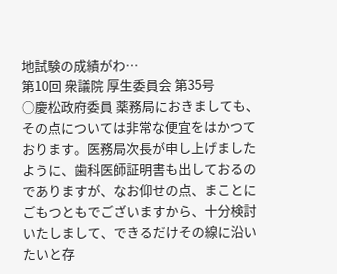地試験の成績がわ…
第10回 衆議院 厚生委員会 第35号
○慶松政府委員 薬務局におきましても、その点については非常な便宜をはかつております。医務局次長が申し上げましたように、歯科医師証明書も出しておるのでありますが、なお仰せの点、まことにごもつともでございますから、十分検討いたしまして、できるだけその線に沿いたいと存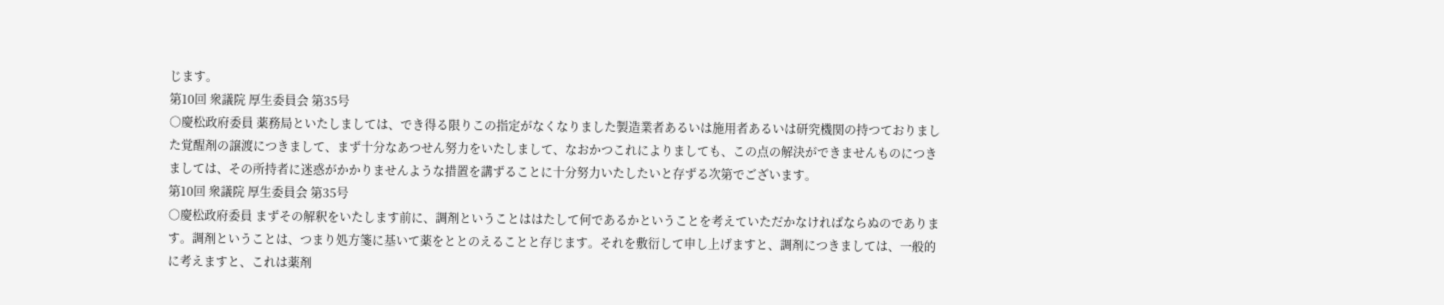じます。
第10回 衆議院 厚生委員会 第35号
○慶松政府委員 薬務局といたしましては、でき得る限りこの指定がなくなりました製造業者あるいは施用者あるいは研究機関の持つておりました覚醒剤の譲渡につきまして、まず十分なあつせん努力をいたしまして、なおかつこれによりましても、この点の解決ができませんものにつきましては、その所持者に迷惑がかかりませんような措置を講ずることに十分努力いたしたいと存ずる次第でございます。
第10回 衆議院 厚生委員会 第35号
○慶松政府委員 まずその解釈をいたします前に、調剤ということははたして何であるかということを考えていただかなければならぬのであります。調剤ということは、つまり処方箋に基いて薬をととのえることと存じます。それを敷衍して申し上げますと、調剤につきましては、一般的に考えますと、これは薬剤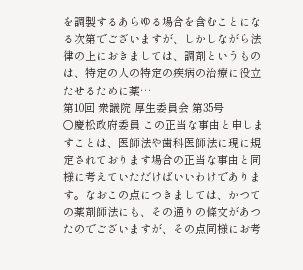を調製するあらゆる場合を含むことになる次第でございますが、しかしながら法律の上におきましては、調剤というものは、特定の人の特定の疾病の治療に役立たせるために薬…
第10回 衆議院 厚生委員会 第35号
○慶松政府委員 この正当な事由と申しますことは、医師法や歯科医師法に現に規定されております場合の正当な事由と同様に考えていただけばいいわけであります。なおこの点につきましては、かつての薬剤師法にも、その通りの條文があつたのでございますが、その点同様にお考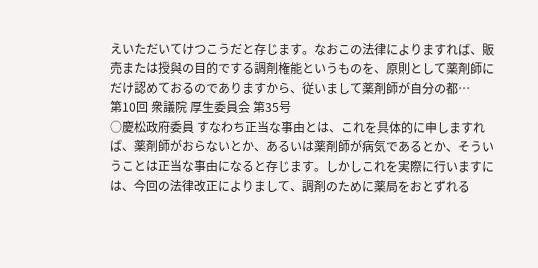えいただいてけつこうだと存じます。なおこの法律によりますれば、販売または授與の目的でする調剤権能というものを、原則として薬剤師にだけ認めておるのでありますから、従いまして薬剤師が自分の都…
第10回 衆議院 厚生委員会 第35号
○慶松政府委員 すなわち正当な事由とは、これを具体的に申しますれば、薬剤師がおらないとか、あるいは薬剤師が病気であるとか、そういうことは正当な事由になると存じます。しかしこれを実際に行いますには、今回の法律改正によりまして、調剤のために薬局をおとずれる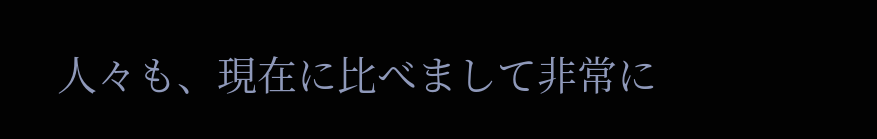人々も、現在に比べまして非常に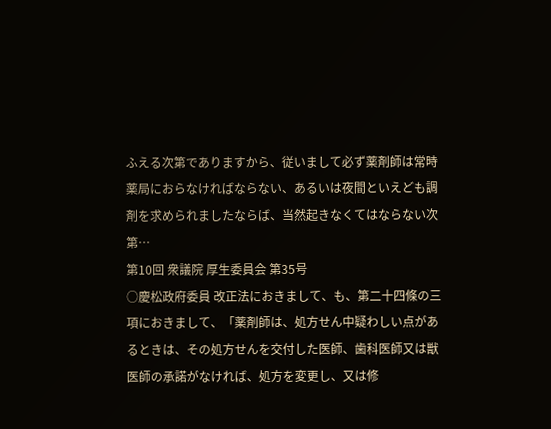ふえる次第でありますから、従いまして必ず薬剤師は常時薬局におらなければならない、あるいは夜間といえども調剤を求められましたならば、当然起きなくてはならない次第…
第10回 衆議院 厚生委員会 第35号
○慶松政府委員 改正法におきまして、も、第二十四條の三項におきまして、「薬剤師は、処方せん中疑わしい点があるときは、その処方せんを交付した医師、歯科医師又は獣医師の承諾がなければ、処方を変更し、又は修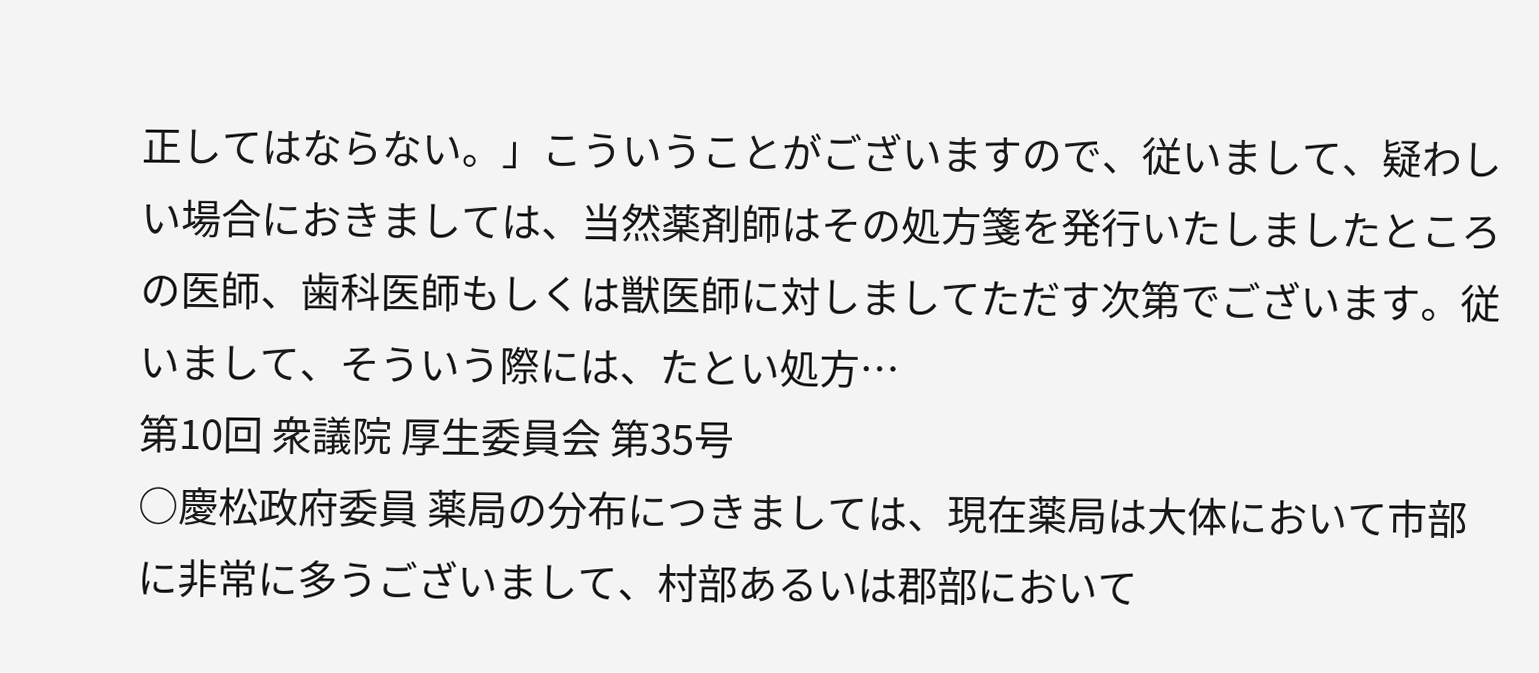正してはならない。」こういうことがございますので、従いまして、疑わしい場合におきましては、当然薬剤師はその処方箋を発行いたしましたところの医師、歯科医師もしくは獣医師に対しましてただす次第でございます。従いまして、そういう際には、たとい処方…
第10回 衆議院 厚生委員会 第35号
○慶松政府委員 薬局の分布につきましては、現在薬局は大体において市部に非常に多うございまして、村部あるいは郡部において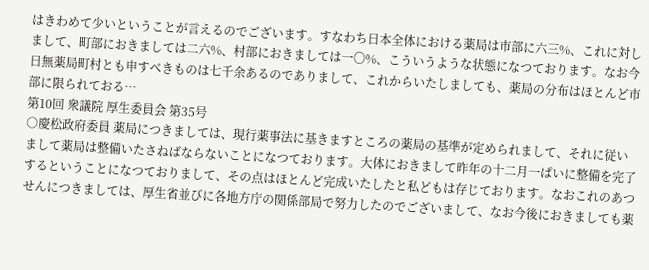はきわめて少いということが言えるのでございます。すなわち日本全体における薬局は市部に六三%、これに対しまして、町部におきましては二六%、村部におきましては一〇%、こういうような状態になつております。なお今日無薬局町村とも申すべきものは七千余あるのでありまして、これからいたしましても、薬局の分布はほとんど市部に限られておる…
第10回 衆議院 厚生委員会 第35号
○慶松政府委員 薬局につきましては、現行薬事法に基きますところの薬局の基準が定められまして、それに従いまして薬局は整備いたさねばならないことになつております。大体におきまして昨年の十二月一ぱいに整備を完了するということになつておりまして、その点はほとんど完成いたしたと私どもは存じております。なおこれのあつせんにつきましては、厚生省並びに各地方庁の関係部局で努力したのでございまして、なお今後におきましても薬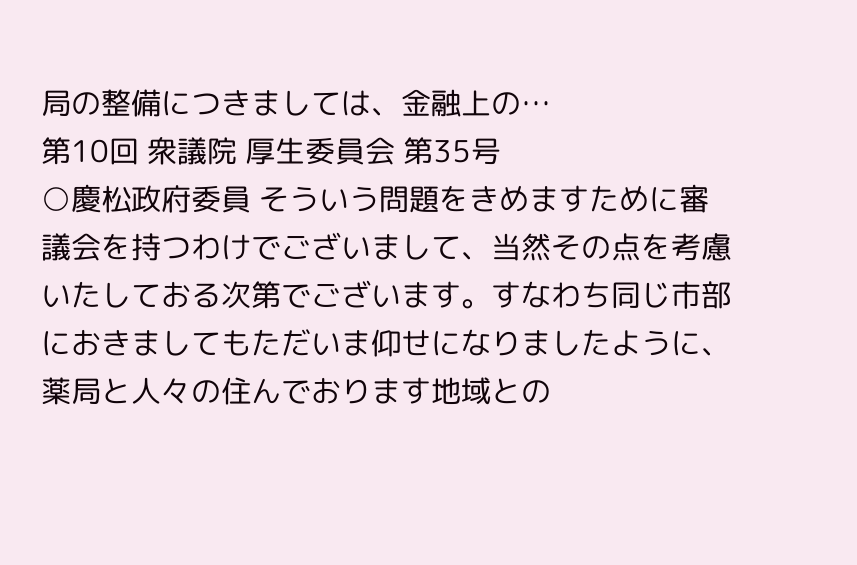局の整備につきましては、金融上の…
第10回 衆議院 厚生委員会 第35号
○慶松政府委員 そういう問題をきめますために審議会を持つわけでございまして、当然その点を考慮いたしておる次第でございます。すなわち同じ市部におきましてもただいま仰せになりましたように、薬局と人々の住んでおります地域との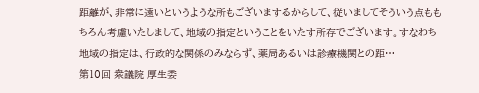距離が、非常に遠いというような所もございまするからして、従いましてそういう点ももちろん考慮いたしまして、地域の指定ということをいたす所存でございます。すなわち地域の指定は、行政的な関係のみならず、薬局あるいは診療機関との距…
第10回 衆議院 厚生委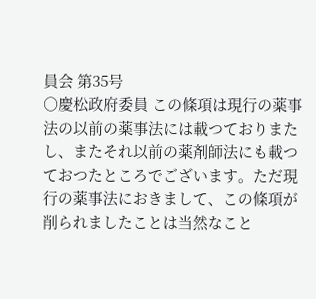員会 第35号
○慶松政府委員 この條項は現行の薬事法の以前の薬事法には載つておりまたし、またそれ以前の薬剤師法にも載つておつたところでございます。ただ現行の薬事法におきまして、この條項が削られましたことは当然なこと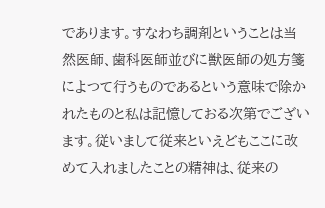であります。すなわち調剤ということは当然医師、歯科医師並びに獣医師の処方箋によつて行うものであるという意味で除かれたものと私は記憶しておる次第でございます。従いまして従来といえどもここに改めて入れましたことの精神は、従来の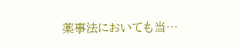薬事法においても当…